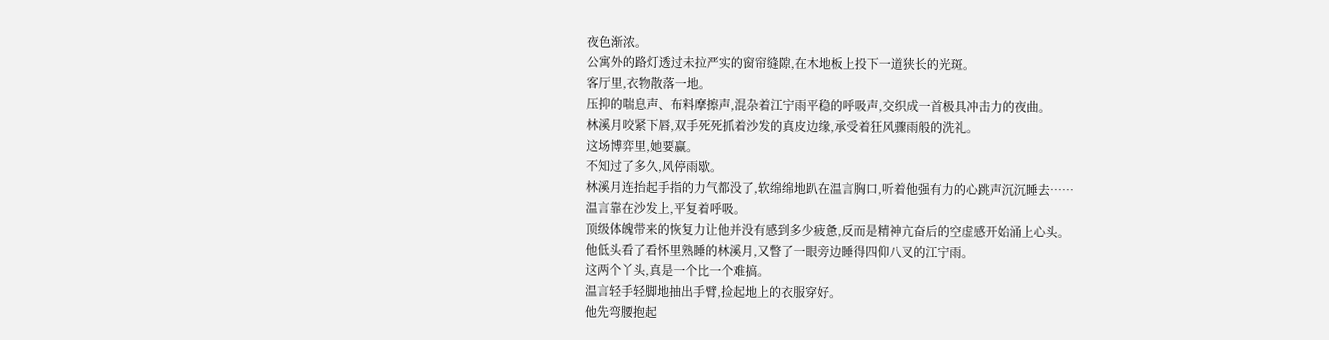夜色渐浓。
公寓外的路灯透过未拉严实的窗帘缝隙,在木地板上投下一道狭长的光斑。
客厅里,衣物散落一地。
压抑的喘息声、布料摩擦声,混杂着江宁雨平稳的呼吸声,交织成一首极具冲击力的夜曲。
林溪月咬紧下唇,双手死死抓着沙发的真皮边缘,承受着狂风骤雨般的洗礼。
这场博弈里,她要赢。
不知过了多久,风停雨歇。
林溪月连抬起手指的力气都没了,软绵绵地趴在温言胸口,听着他强有力的心跳声沉沉睡去……
温言靠在沙发上,平复着呼吸。
顶级体魄带来的恢复力让他并没有感到多少疲惫,反而是精神亢奋后的空虚感开始涌上心头。
他低头看了看怀里熟睡的林溪月,又瞥了一眼旁边睡得四仰八叉的江宁雨。
这两个丫头,真是一个比一个难搞。
温言轻手轻脚地抽出手臂,捡起地上的衣服穿好。
他先弯腰抱起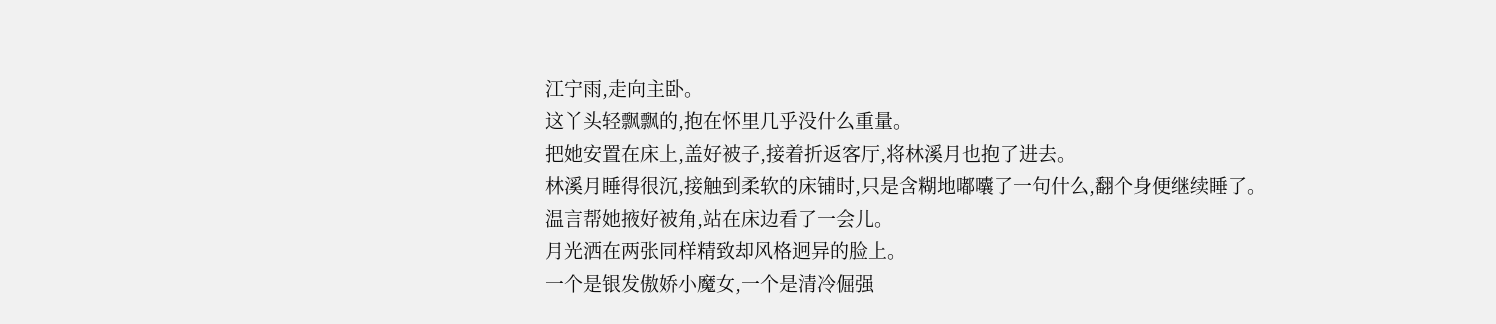江宁雨,走向主卧。
这丫头轻飘飘的,抱在怀里几乎没什么重量。
把她安置在床上,盖好被子,接着折返客厅,将林溪月也抱了进去。
林溪月睡得很沉,接触到柔软的床铺时,只是含糊地嘟囔了一句什么,翻个身便继续睡了。
温言帮她掖好被角,站在床边看了一会儿。
月光洒在两张同样精致却风格迥异的脸上。
一个是银发傲娇小魔女,一个是清冷倔强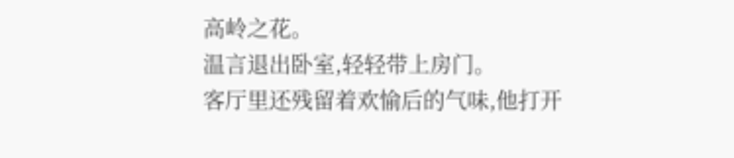高岭之花。
温言退出卧室,轻轻带上房门。
客厅里还残留着欢愉后的气味,他打开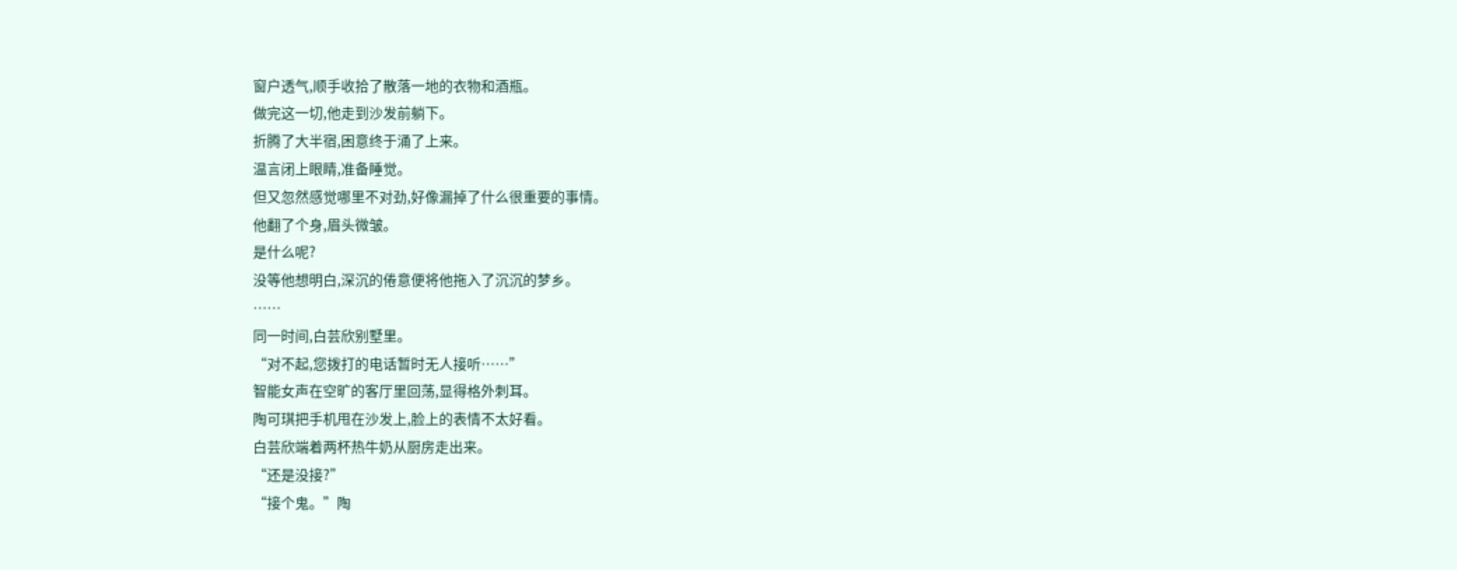窗户透气,顺手收拾了散落一地的衣物和酒瓶。
做完这一切,他走到沙发前躺下。
折腾了大半宿,困意终于涌了上来。
温言闭上眼睛,准备睡觉。
但又忽然感觉哪里不对劲,好像漏掉了什么很重要的事情。
他翻了个身,眉头微皱。
是什么呢?
没等他想明白,深沉的倦意便将他拖入了沉沉的梦乡。
……
同一时间,白芸欣别墅里。
“对不起,您拨打的电话暂时无人接听……”
智能女声在空旷的客厅里回荡,显得格外刺耳。
陶可琪把手机甩在沙发上,脸上的表情不太好看。
白芸欣端着两杯热牛奶从厨房走出来。
“还是没接?”
“接个鬼。”陶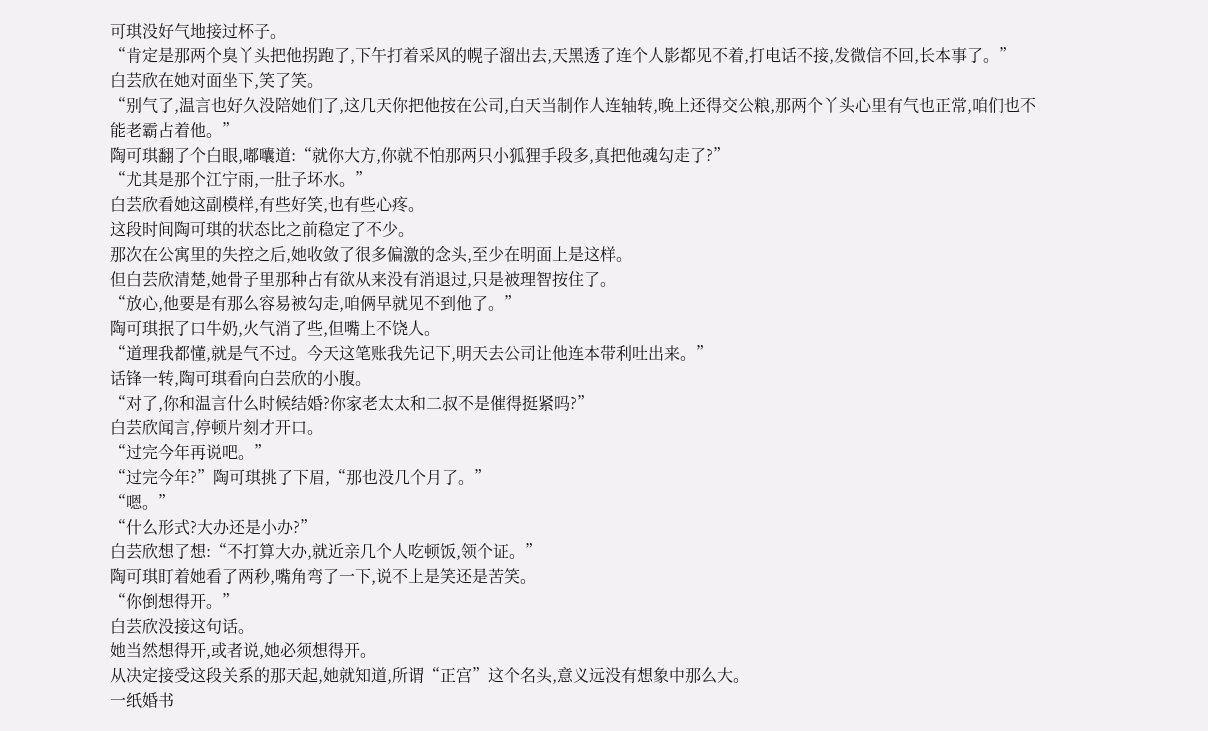可琪没好气地接过杯子。
“肯定是那两个臭丫头把他拐跑了,下午打着采风的幌子溜出去,天黑透了连个人影都见不着,打电话不接,发微信不回,长本事了。”
白芸欣在她对面坐下,笑了笑。
“别气了,温言也好久没陪她们了,这几天你把他按在公司,白天当制作人连轴转,晚上还得交公粮,那两个丫头心里有气也正常,咱们也不能老霸占着他。”
陶可琪翻了个白眼,嘟囔道:“就你大方,你就不怕那两只小狐狸手段多,真把他魂勾走了?”
“尤其是那个江宁雨,一肚子坏水。”
白芸欣看她这副模样,有些好笑,也有些心疼。
这段时间陶可琪的状态比之前稳定了不少。
那次在公寓里的失控之后,她收敛了很多偏激的念头,至少在明面上是这样。
但白芸欣清楚,她骨子里那种占有欲从来没有消退过,只是被理智按住了。
“放心,他要是有那么容易被勾走,咱俩早就见不到他了。”
陶可琪抿了口牛奶,火气消了些,但嘴上不饶人。
“道理我都懂,就是气不过。今天这笔账我先记下,明天去公司让他连本带利吐出来。”
话锋一转,陶可琪看向白芸欣的小腹。
“对了,你和温言什么时候结婚?你家老太太和二叔不是催得挺紧吗?”
白芸欣闻言,停顿片刻才开口。
“过完今年再说吧。”
“过完今年?”陶可琪挑了下眉,“那也没几个月了。”
“嗯。”
“什么形式?大办还是小办?”
白芸欣想了想:“不打算大办,就近亲几个人吃顿饭,领个证。”
陶可琪盯着她看了两秒,嘴角弯了一下,说不上是笑还是苦笑。
“你倒想得开。”
白芸欣没接这句话。
她当然想得开,或者说,她必须想得开。
从决定接受这段关系的那天起,她就知道,所谓“正宫”这个名头,意义远没有想象中那么大。
一纸婚书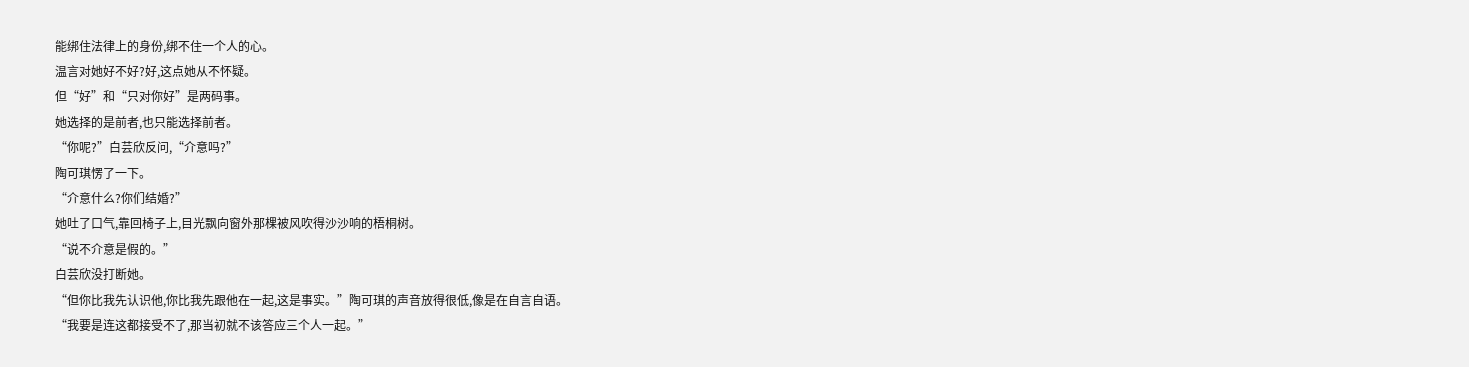能绑住法律上的身份,绑不住一个人的心。
温言对她好不好?好,这点她从不怀疑。
但“好”和“只对你好”是两码事。
她选择的是前者,也只能选择前者。
“你呢?”白芸欣反问,“介意吗?”
陶可琪愣了一下。
“介意什么?你们结婚?”
她吐了口气,靠回椅子上,目光飘向窗外那棵被风吹得沙沙响的梧桐树。
“说不介意是假的。”
白芸欣没打断她。
“但你比我先认识他,你比我先跟他在一起,这是事实。”陶可琪的声音放得很低,像是在自言自语。
“我要是连这都接受不了,那当初就不该答应三个人一起。”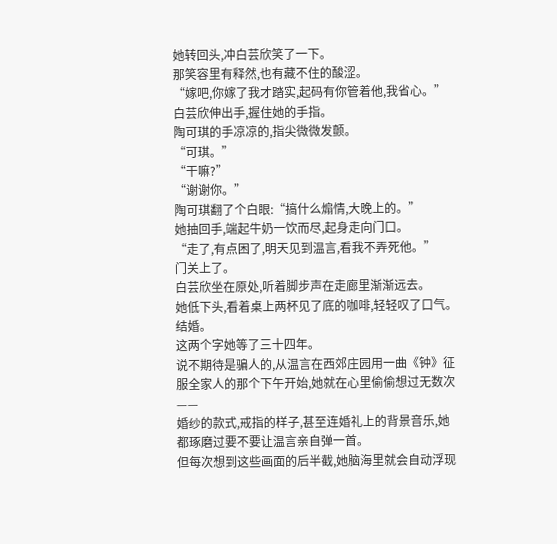她转回头,冲白芸欣笑了一下。
那笑容里有释然,也有藏不住的酸涩。
“嫁吧,你嫁了我才踏实,起码有你管着他,我省心。”
白芸欣伸出手,握住她的手指。
陶可琪的手凉凉的,指尖微微发颤。
“可琪。”
“干嘛?”
“谢谢你。”
陶可琪翻了个白眼:“搞什么煽情,大晚上的。”
她抽回手,端起牛奶一饮而尽,起身走向门口。
“走了,有点困了,明天见到温言,看我不弄死他。”
门关上了。
白芸欣坐在原处,听着脚步声在走廊里渐渐远去。
她低下头,看着桌上两杯见了底的咖啡,轻轻叹了口气。
结婚。
这两个字她等了三十四年。
说不期待是骗人的,从温言在西郊庄园用一曲《钟》征服全家人的那个下午开始,她就在心里偷偷想过无数次——
婚纱的款式,戒指的样子,甚至连婚礼上的背景音乐,她都琢磨过要不要让温言亲自弹一首。
但每次想到这些画面的后半截,她脑海里就会自动浮现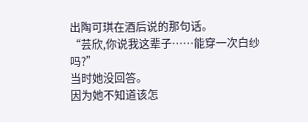出陶可琪在酒后说的那句话。
“芸欣,你说我这辈子……能穿一次白纱吗?”
当时她没回答。
因为她不知道该怎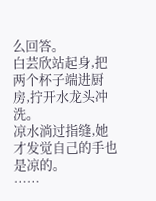么回答。
白芸欣站起身,把两个杯子端进厨房,拧开水龙头冲洗。
凉水淌过指缝,她才发觉自己的手也是凉的。
……